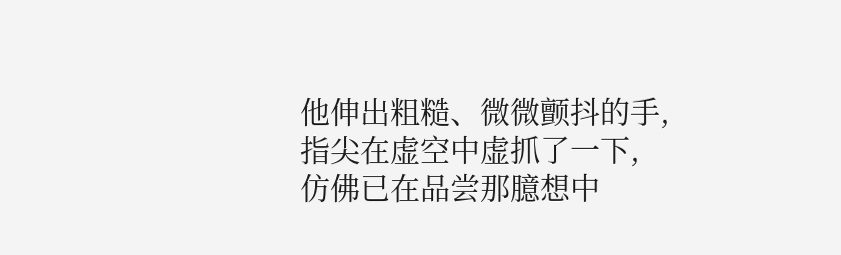他伸出粗糙、微微颤抖的手,
指尖在虚空中虚抓了一下,
仿佛已在品尝那臆想中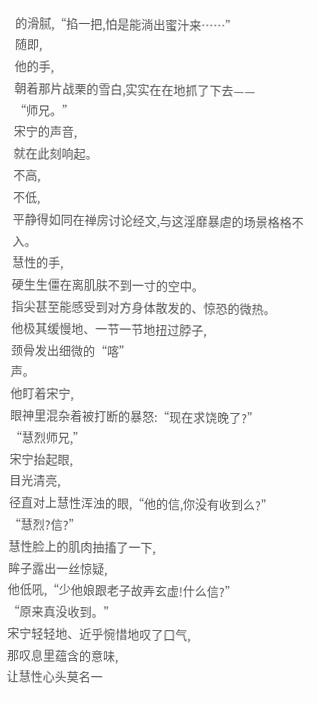的滑腻,“掐一把,怕是能淌出蜜汁来……”
随即,
他的手,
朝着那片战栗的雪白,实实在在地抓了下去——
“师兄。”
宋宁的声音,
就在此刻响起。
不高,
不低,
平静得如同在禅房讨论经文,与这淫靡暴虐的场景格格不入。
慧性的手,
硬生生僵在离肌肤不到一寸的空中。
指尖甚至能感受到对方身体散发的、惊恐的微热。
他极其缓慢地、一节一节地扭过脖子,
颈骨发出细微的“喀”
声。
他盯着宋宁,
眼神里混杂着被打断的暴怒:“现在求饶晚了?”
“慧烈师兄,”
宋宁抬起眼,
目光清亮,
径直对上慧性浑浊的眼,“他的信,你没有收到么?”
“慧烈?信?”
慧性脸上的肌肉抽搐了一下,
眸子露出一丝惊疑,
他低吼,“少他娘跟老子故弄玄虚!什么信?”
“原来真没收到。”
宋宁轻轻地、近乎惋惜地叹了口气,
那叹息里蕴含的意味,
让慧性心头莫名一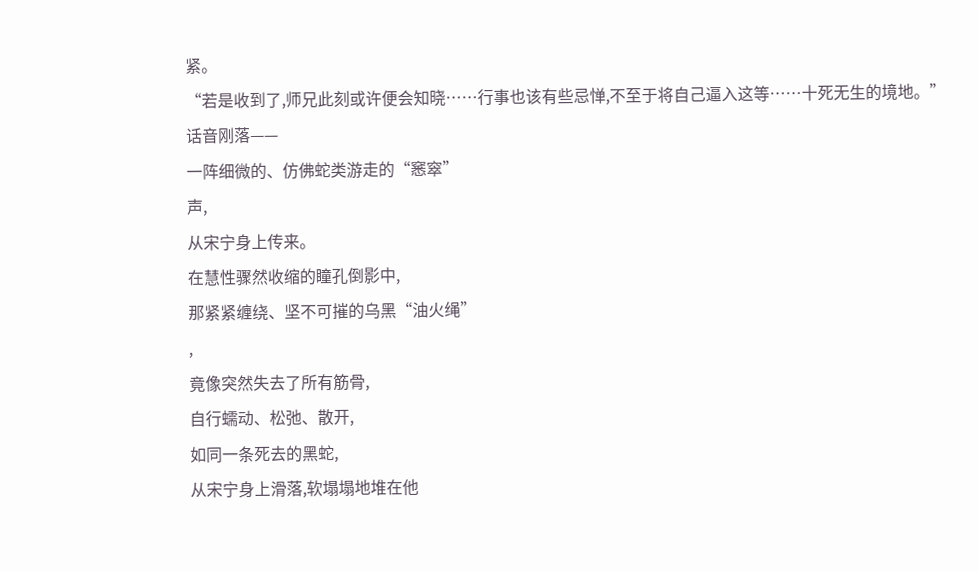紧。
“若是收到了,师兄此刻或许便会知晓……行事也该有些忌惮,不至于将自己逼入这等……十死无生的境地。”
话音刚落——
一阵细微的、仿佛蛇类游走的“窸窣”
声,
从宋宁身上传来。
在慧性骤然收缩的瞳孔倒影中,
那紧紧缠绕、坚不可摧的乌黑“油火绳”
,
竟像突然失去了所有筋骨,
自行蠕动、松弛、散开,
如同一条死去的黑蛇,
从宋宁身上滑落,软塌塌地堆在他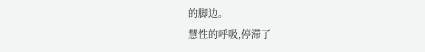的脚边。
慧性的呼吸,停滞了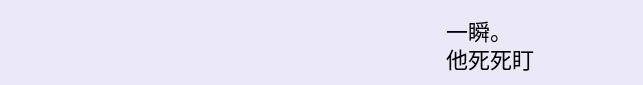一瞬。
他死死盯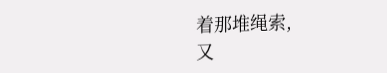着那堆绳索,
又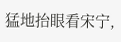猛地抬眼看宋宁,